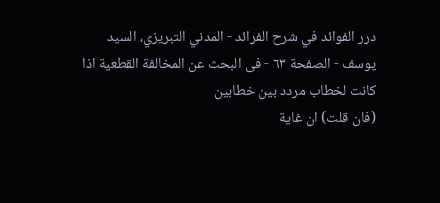درر الفوائد في شرح الفرائد - المدني التبريزي، السيد يوسف - الصفحة ٦٣ - فى البحث عن المخالفة القطعية اذا كانت لخطاب مردد بين خطابين
(فان قلت) ان غاية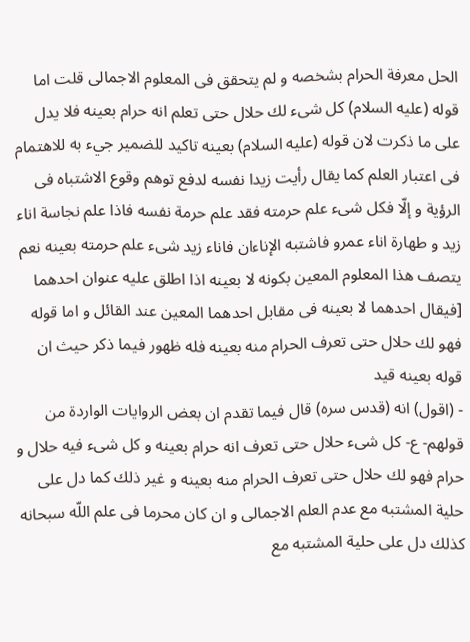الحل معرفة الحرام بشخصه و لم يتحقق فى المعلوم الاجمالى قلت اما قوله (عليه السلام) كل شىء لك حلال حتى تعلم انه حرام بعينه فلا يدل على ما ذكرت لان قوله (عليه السلام) بعينه تاكيد للضمير جيء به للاهتمام فى اعتبار العلم كما يقال رأيت زيدا نفسه لدفع توهم وقوع الاشتباه فى الرؤية و إلّا فكل شىء علم حرمته فقد علم حرمة نفسه فاذا علم نجاسة اناء زيد و طهارة اناء عمرو فاشتبه الإناءان فاناء زيد شىء علم حرمته بعينه نعم يتصف هذا المعلوم المعين بكونه لا بعينه اذا اطلق عليه عنوان احدهما [فيقال احدهما لا بعينه فى مقابل احدهما المعين عند القائل و اما قوله فهو لك حلال حتى تعرف الحرام منه بعينه فله ظهور فيما ذكر حيث ان قوله بعينه قيد
- (اقول) انه (قدس سره) قال فيما تقدم ان بعض الروايات الواردة من قولهم- ع- كل شىء حلال حتى تعرف انه حرام بعينه و كل شىء فيه حلال و حرام فهو لك حلال حتى تعرف الحرام منه بعينه و غير ذلك كما دل على حلية المشتبه مع عدم العلم الاجمالى و ان كان محرما فى علم اللّه سبحانه كذلك دل على حلية المشتبه مع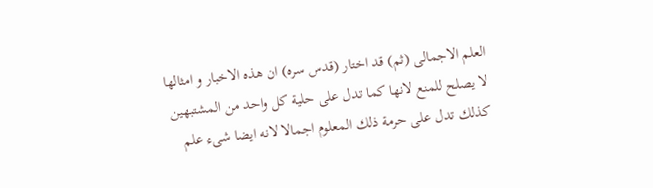العلم الاجمالى (ثم) قد اختار (قدس سره) ان هذه الاخبار و امثالها لا يصلح للمنع لانها كما تدل على حلية كل واحد من المشتبهين كذلك تدل على حرمة ذلك المعلوم اجمالا لانه ايضا شىء علم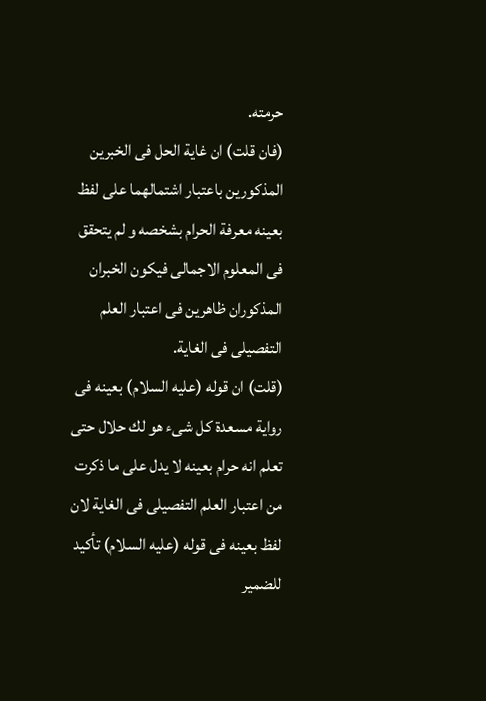حرمته.
(فان قلت) ان غاية الحل فى الخبرين المذكورين باعتبار اشتمالهما على لفظ بعينه معرفة الحرام بشخصه و لم يتحقق فى المعلوم الاجمالى فيكون الخبران المذكوران ظاهرين فى اعتبار العلم التفصيلى فى الغاية.
(قلت) ان قوله (عليه السلام) بعينه فى رواية مسعدة كل شىء هو لك حلال حتى تعلم انه حرام بعينه لا يدل على ما ذكرت من اعتبار العلم التفصيلى فى الغاية لان لفظ بعينه فى قوله (عليه السلام) تأكيد للضمير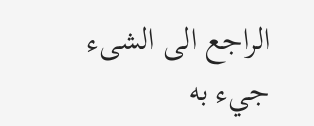الراجع الى الشىء جيء به